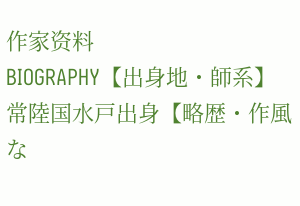作家资料
BIOGRAPHY【出身地・師系】常陸国水戸出身【略歴・作風な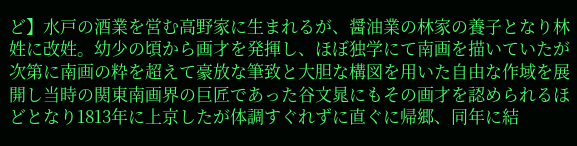ど】水戸の酒業を営む高野家に生まれるが、醤油業の林家の養子となり林姓に改姓。幼少の頃から画才を発揮し、ほぼ独学にて南画を描いていたが次第に南画の粋を超えて豪放な筆致と大胆な構図を用いた自由な作域を展開し当時の関東南画界の巨匠であった谷文晁にもその画才を認められるほどとなり1813年に上京したが体調すぐれずに直ぐに帰郷、同年に結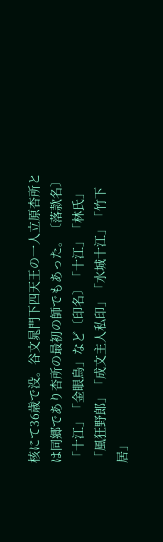核にて36歳で没。谷文晁門下四天王の一人立原杏所とは同郷であり杏所の最初の師でもあった。〔落款名〕「十江」「金眼鳥」など〔印名〕「十江」「林氏」「風狂野郎」「成文主人私印」「水城十江」「竹下居」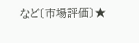など〔市場評価〕★